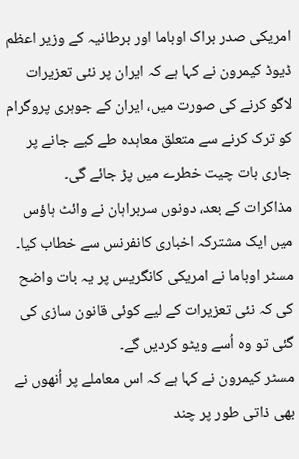امریکی صدر براک اوباما اور برطانیہ کے وزیر اعظم ڈیوڈ کیمرون نے کہا ہے کہ ایران پر نئی تعزیرات لاگو کرنے کی صورت میں، ایران کے جوہری پروگرام کو ترک کرنے سے متعلق معاہدہ طے کیے جانے پر جاری بات چیت خطرے میں پڑ جائے گی۔
مذاکرات کے بعد، دونوں سربراہان نے وائٹ ہاؤس میں ایک مشترکہ اخباری کانفرنس سے خطاب کیا۔ مسٹر اوباما نے امریکی کانگریس پر یہ بات واضح کی کہ نئی تعزیرات کے لیے کوئی قانون سازی کی گئی تو وہ اُسے ویٹو کردیں گے۔
مسٹر کیمرون نے کہا ہے کہ اس معاملے پر اُنھوں نے بھی ذاتی طور پر چند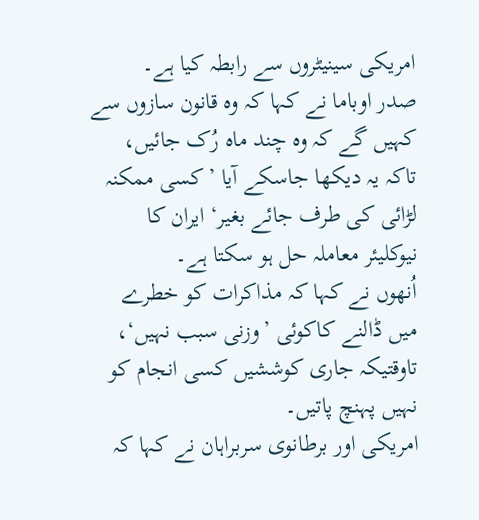امریکی سینیٹروں سے رابطہ کیا ہے۔
صدر اوباما نے کہا کہ وہ قانون سازوں سے کہیں گے کہ وہ چند ماہ رُک جائیں، تاکہ یہ دیکھا جاسکے آیا ’کسی ممکنہ لڑائی کی طرف جائے بغیر‘ ایران کا نیوکلیئر معاملہ حل ہو سکتا ہے۔
اُنھوں نے کہا کہ مذاکرات کو خطرے میں ڈالنے کاکوئی ’وزنی سبب نہیں‘، تاوقتیکہ جاری کوششیں کسی انجام کو نہیں پہنچ پاتیں۔
امریکی اور برطانوی سربراہان نے کہا کہ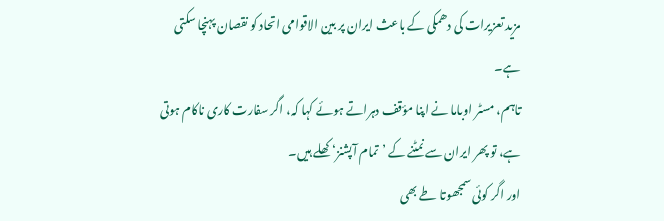مزید تعزیرات کی دھمکی کے باعث ایران پر بین الاقوامی اتحاد کو نقصان پہنچا سکتی ہے۔
تاہم، مسٹر اوباما نے اپنا مؤقف دہراتے ہوئے کہا کہ، اگر سفارت کاری ناکام ہوتی ہے، تو پھر ایران سے نمٹنے کے ’تمام آپشنز‘ کھلے ہیں۔
اور اگر کوئی سمجھوتا طے بھی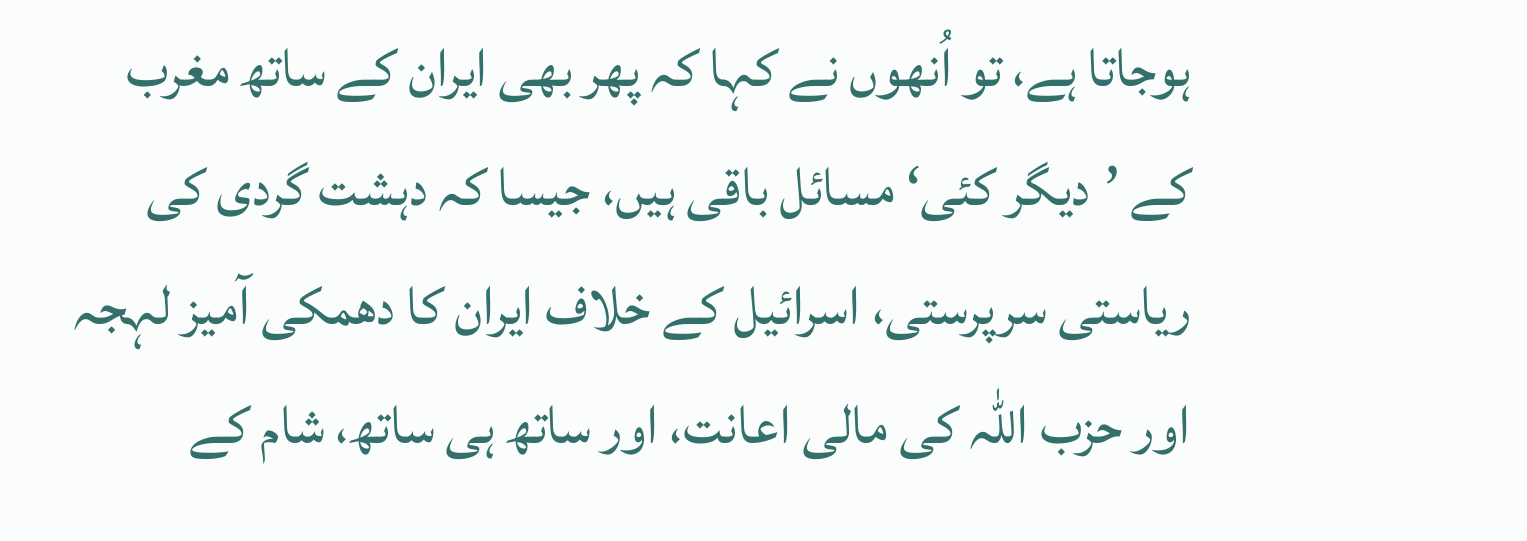ہوجاتا ہے، تو اُنھوں نے کہا کہ پھر بھی ایران کے ساتھ مغرب کے ’دیگر کئی‘ مسائل باقی ہیں، جیسا کہ دہشت گردی کی ریاستی سرپرستی، اسرائیل کے خلاف ایران کا دھمکی آمیز لہجہ اور حزب اللہ کی مالی اعانت، اور ساتھ ہی ساتھ، شام کے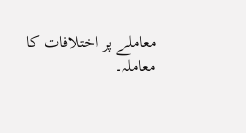معاملے پر اختلافات کا معاملہ۔